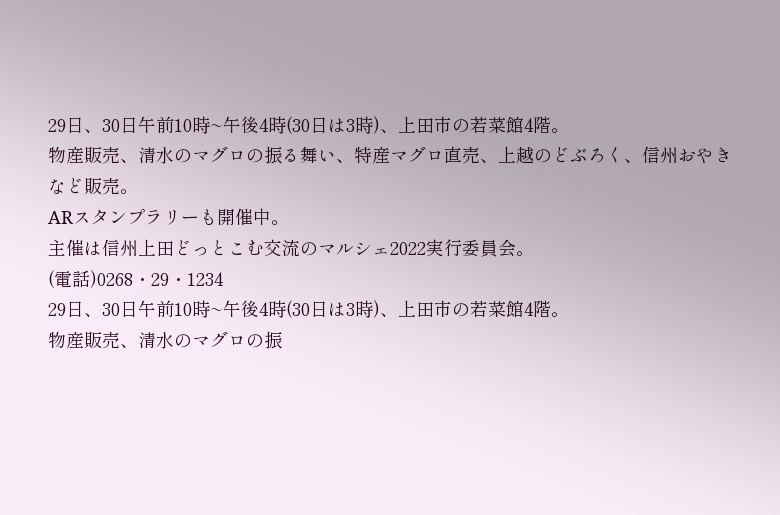29日、30日午前10時~午後4時(30日は3時)、上田市の若菜館4階。
物産販売、清水のマグロの振る舞い、特産マグロ直売、上越のどぶろく、信州おやきなど販売。
ARスタンプラリーも開催中。
主催は信州上田どっとこむ交流のマルシェ2022実行委員会。
(電話)0268・29・1234
29日、30日午前10時~午後4時(30日は3時)、上田市の若菜館4階。
物産販売、清水のマグロの振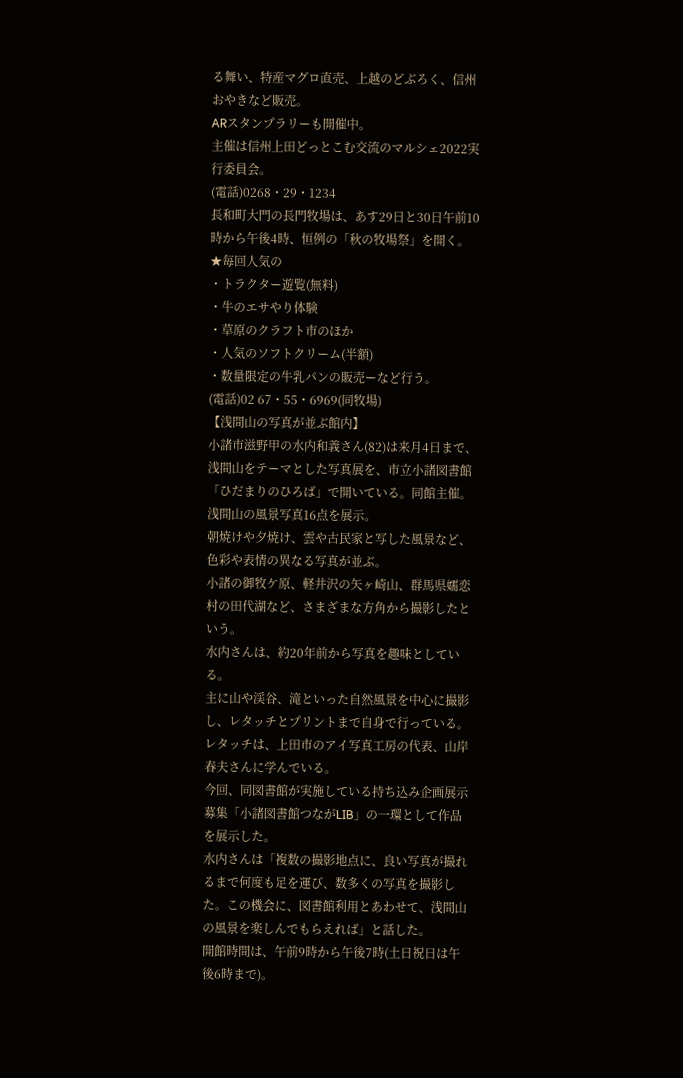る舞い、特産マグロ直売、上越のどぶろく、信州おやきなど販売。
ARスタンプラリーも開催中。
主催は信州上田どっとこむ交流のマルシェ2022実行委員会。
(電話)0268・29・1234
長和町大門の長門牧場は、あす29日と30日午前10時から午後4時、恒例の「秋の牧場祭」を開く。
★毎回人気の
・トラクター遊覧(無料)
・牛のエサやり体験
・草原のクラフト市のほか
・人気のソフトクリーム(半額)
・数量限定の牛乳パンの販売ーなど行う。
(電話)02 67・55・6969(同牧場)
【浅間山の写真が並ぶ館内】
小諸市滋野甲の水内和義さん(82)は来月4日まで、浅間山をテーマとした写真展を、市立小諸図書館「ひだまりのひろば」で開いている。同館主催。
浅間山の風景写真16点を展示。
朝焼けや夕焼け、雲や古民家と写した風景など、色彩や表情の異なる写真が並ぶ。
小諸の御牧ケ原、軽井沢の矢ヶ崎山、群馬県嬬恋村の田代湖など、さまざまな方角から撮影したという。
水内さんは、約20年前から写真を趣味としている。
主に山や渓谷、滝といった自然風景を中心に撮影し、レタッチとプリントまで自身で行っている。
レタッチは、上田市のアイ写真工房の代表、山岸春夫さんに学んでいる。
今回、同図書館が実施している持ち込み企画展示募集「小諸図書館つながLIB」の一環として作品を展示した。
水内さんは「複数の撮影地点に、良い写真が撮れるまで何度も足を運び、数多くの写真を撮影した。この機会に、図書館利用とあわせて、浅間山の風景を楽しんでもらえれば」と話した。
開館時間は、午前9時から午後7時(土日祝日は午後6時まで)。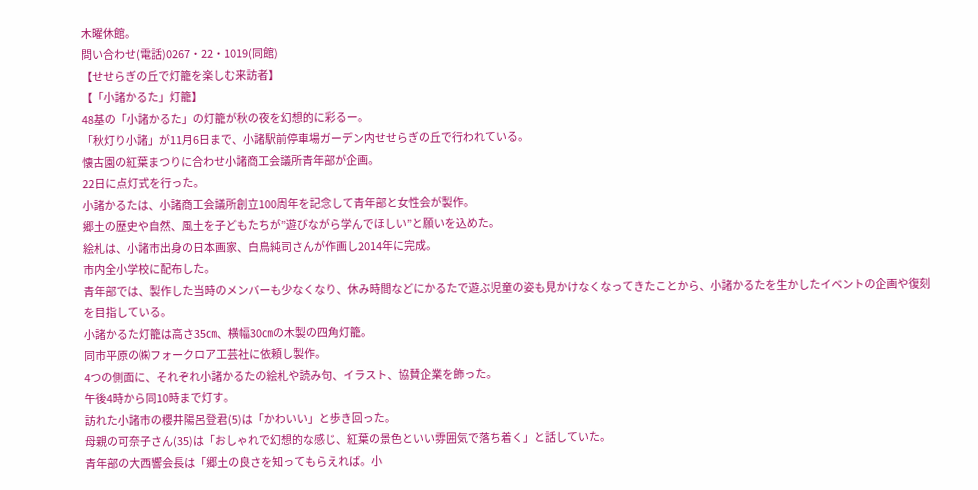木曜休館。
問い合わせ(電話)0267・22・1019(同館)
【せせらぎの丘で灯籠を楽しむ来訪者】
【「小諸かるた」灯籠】
48基の「小諸かるた」の灯籠が秋の夜を幻想的に彩るー。
「秋灯り小諸」が11月6日まで、小諸駅前停車場ガーデン内せせらぎの丘で行われている。
懐古園の紅葉まつりに合わせ小諸商工会議所青年部が企画。
22日に点灯式を行った。
小諸かるたは、小諸商工会議所創立100周年を記念して青年部と女性会が製作。
郷土の歴史や自然、風土を子どもたちが”遊びながら学んでほしい”と願いを込めた。
絵札は、小諸市出身の日本画家、白鳥純司さんが作画し2014年に完成。
市内全小学校に配布した。
青年部では、製作した当時のメンバーも少なくなり、休み時間などにかるたで遊ぶ児童の姿も見かけなくなってきたことから、小諸かるたを生かしたイベントの企画や復刻を目指している。
小諸かるた灯籠は高さ35㎝、横幅30㎝の木製の四角灯籠。
同市平原の㈱フォークロア工芸社に依頼し製作。
4つの側面に、それぞれ小諸かるたの絵札や読み句、イラスト、協賛企業を飾った。
午後4時から同10時まで灯す。
訪れた小諸市の櫻井陽呂登君(5)は「かわいい」と歩き回った。
母親の可奈子さん(35)は「おしゃれで幻想的な感じ、紅葉の景色といい雰囲気で落ち着く」と話していた。
青年部の大西響会長は「郷土の良さを知ってもらえれば。小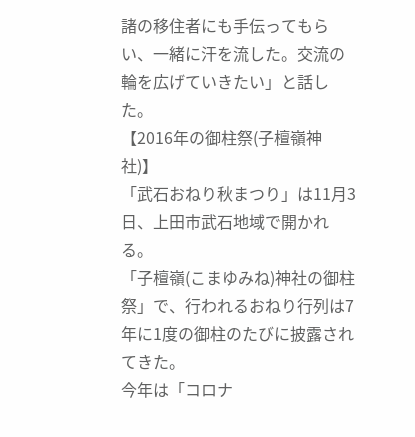諸の移住者にも手伝ってもらい、一緒に汗を流した。交流の輪を広げていきたい」と話した。
【2016年の御柱祭(子檀嶺神社)】
「武石おねり秋まつり」は11月3日、上田市武石地域で開かれる。
「子檀嶺(こまゆみね)神社の御柱祭」で、行われるおねり行列は7年に1度の御柱のたびに披露されてきた。
今年は「コロナ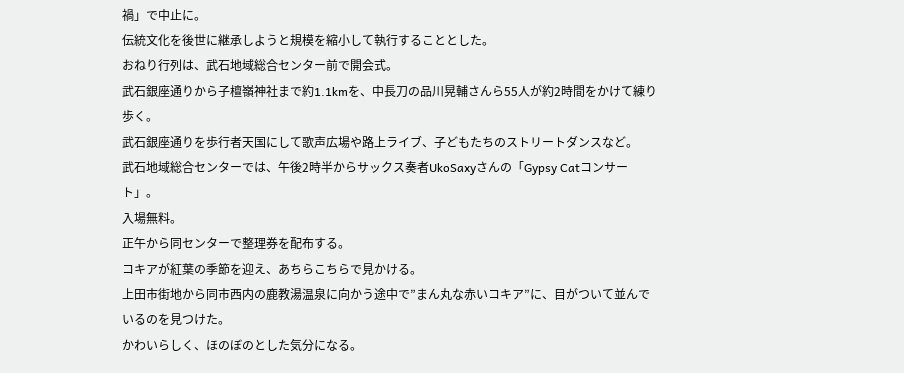禍」で中止に。
伝統文化を後世に継承しようと規模を縮小して執行することとした。
おねり行列は、武石地域総合センター前で開会式。
武石銀座通りから子檀嶺神社まで約1.1kmを、中長刀の品川晃輔さんら55人が約2時間をかけて練り歩く。
武石銀座通りを歩行者天国にして歌声広場や路上ライブ、子どもたちのストリートダンスなど。
武石地域総合センターでは、午後2時半からサックス奏者UkoSaxyさんの「Gypsy Catコンサート」。
入場無料。
正午から同センターで整理券を配布する。
コキアが紅葉の季節を迎え、あちらこちらで見かける。
上田市街地から同市西内の鹿教湯温泉に向かう途中で”まん丸な赤いコキア”に、目がついて並んでいるのを見つけた。
かわいらしく、ほのぼのとした気分になる。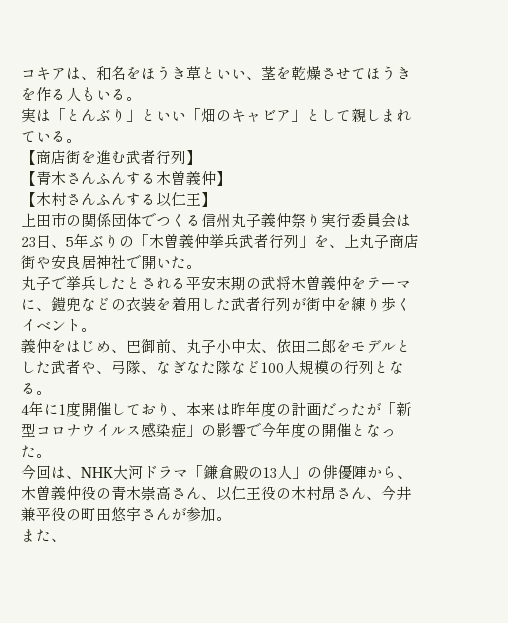コキアは、和名をほうき草といい、茎を乾燥させてほうきを作る人もいる。
実は「とんぶり」といい「畑のキャビア」として親しまれている。
【商店街を進む武者行列】
【青木さんふんする木曽義仲】
【木村さんふんする以仁王】
上田市の関係団体でつくる信州丸子義仲祭り実行委員会は23日、5年ぶりの「木曽義仲挙兵武者行列」を、上丸子商店街や安良居神社で開いた。
丸子で挙兵したとされる平安末期の武将木曽義仲をテーマに、鎧兜などの衣装を着用した武者行列が街中を練り歩くイベント。
義仲をはじめ、巴御前、丸子小中太、依田二郎をモデルとした武者や、弓隊、なぎなた隊など100人規模の行列となる。
4年に1度開催しており、本来は昨年度の計画だったが「新型コロナウイルス感染症」の影響で今年度の開催となった。
今回は、NHK大河ドラマ「鎌倉殿の13人」の俳優陣から、木曽義仲役の青木崇高さん、以仁王役の木村昂さん、今井兼平役の町田悠宇さんが参加。
また、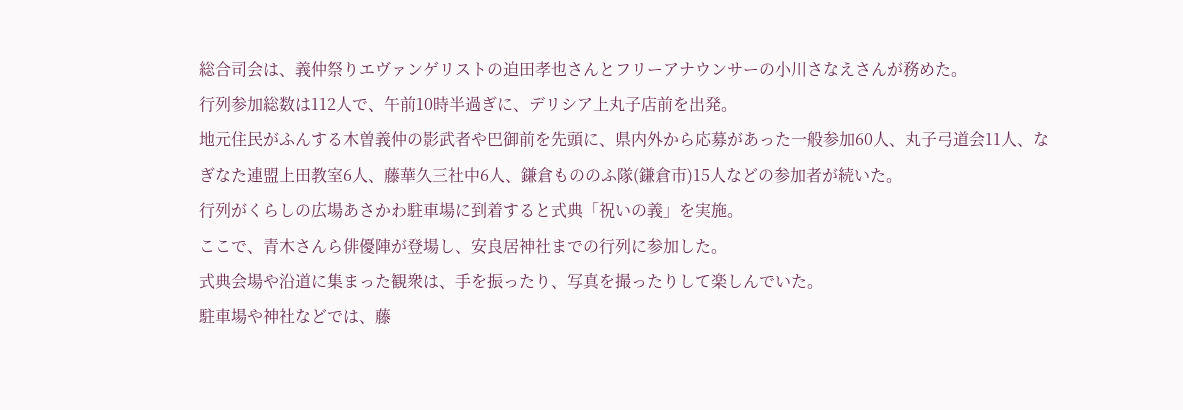総合司会は、義仲祭りエヴァンゲリストの迫田孝也さんとフリーアナウンサーの小川さなえさんが務めた。
行列参加総数は112人で、午前10時半過ぎに、デリシア上丸子店前を出発。
地元住民がふんする木曽義仲の影武者や巴御前を先頭に、県内外から応募があった一般参加60人、丸子弓道会11人、なぎなた連盟上田教室6人、藤華久三社中6人、鎌倉もののふ隊(鎌倉市)15人などの参加者が続いた。
行列がくらしの広場あさかわ駐車場に到着すると式典「祝いの義」を実施。
ここで、青木さんら俳優陣が登場し、安良居神社までの行列に参加した。
式典会場や沿道に集まった観衆は、手を振ったり、写真を撮ったりして楽しんでいた。
駐車場や神社などでは、藤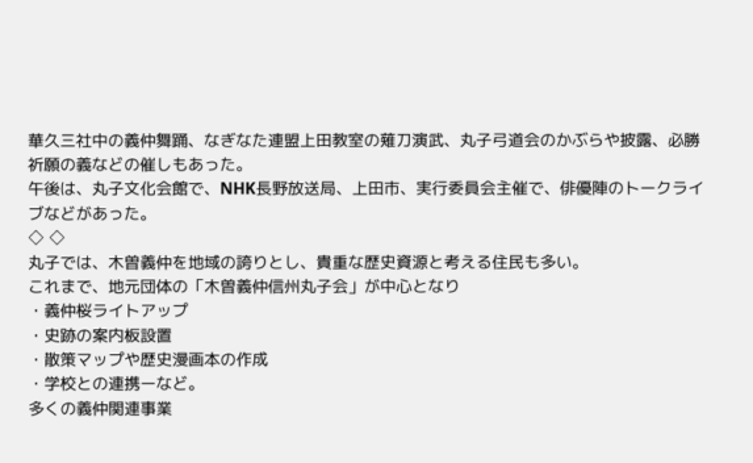華久三社中の義仲舞踊、なぎなた連盟上田教室の薙刀演武、丸子弓道会のかぶらや披露、必勝祈願の義などの催しもあった。
午後は、丸子文化会館で、NHK長野放送局、上田市、実行委員会主催で、俳優陣のトークライブなどがあった。
◇ ◇
丸子では、木曽義仲を地域の誇りとし、貴重な歴史資源と考える住民も多い。
これまで、地元団体の「木曽義仲信州丸子会」が中心となり
・義仲桜ライトアップ
・史跡の案内板設置
・散策マップや歴史漫画本の作成
・学校との連携ーなど。
多くの義仲関連事業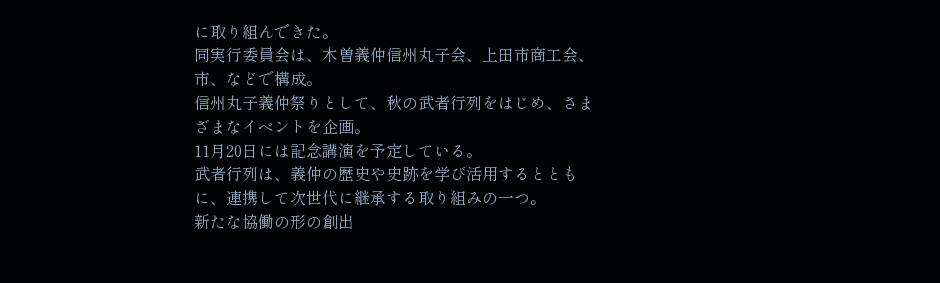に取り組んできた。
同実行委員会は、木曽義仲信州丸子会、上田市商工会、市、などで構成。
信州丸子義仲祭りとして、秋の武者行列をはじめ、さまざまなイベントを企画。
11月20日には記念講演を予定している。
武者行列は、義仲の歴史や史跡を学び活用するとともに、連携して次世代に継承する取り組みの一つ。
新たな協働の形の創出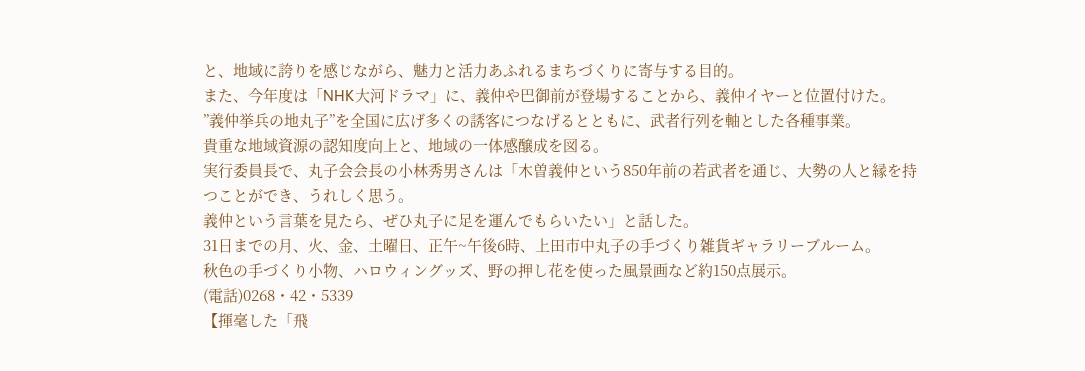と、地域に誇りを感じながら、魅力と活力あふれるまちづくりに寄与する目的。
また、今年度は「NHK大河ドラマ」に、義仲や巴御前が登場することから、義仲イヤーと位置付けた。
”義仲挙兵の地丸子”を全国に広げ多くの誘客につなげるとともに、武者行列を軸とした各種事業。
貴重な地域資源の認知度向上と、地域の一体感醸成を図る。
実行委員長で、丸子会会長の小林秀男さんは「木曽義仲という850年前の若武者を通じ、大勢の人と縁を持つことができ、うれしく思う。
義仲という言葉を見たら、ぜひ丸子に足を運んでもらいたい」と話した。
31日までの月、火、金、土曜日、正午~午後6時、上田市中丸子の手づくり雑貨ギャラリーブルーム。
秋色の手づくり小物、ハロウィングッズ、野の押し花を使った風景画など約150点展示。
(電話)0268・42・5339
【揮毫した「飛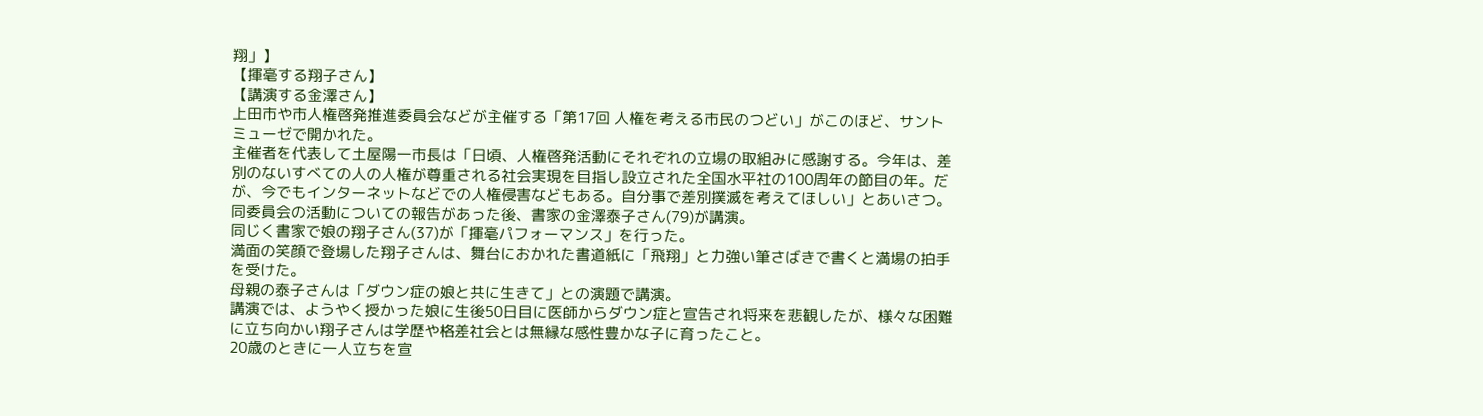翔」】
【揮毫する翔子さん】
【講演する金澤さん】
上田市や市人権啓発推進委員会などが主催する「第17回 人権を考える市民のつどい」がこのほど、サントミューゼで開かれた。
主催者を代表して土屋陽一市長は「日頃、人権啓発活動にそれぞれの立場の取組みに感謝する。今年は、差別のないすべての人の人権が尊重される社会実現を目指し設立された全国水平社の100周年の節目の年。だが、今でもインターネットなどでの人権侵害などもある。自分事で差別撲滅を考えてほしい」とあいさつ。
同委員会の活動についての報告があった後、書家の金澤泰子さん(79)が講演。
同じく書家で娘の翔子さん(37)が「揮毫パフォーマンス」を行った。
満面の笑顔で登場した翔子さんは、舞台におかれた書道紙に「飛翔」と力強い筆さばきで書くと満場の拍手を受けた。
母親の泰子さんは「ダウン症の娘と共に生きて」との演題で講演。
講演では、ようやく授かった娘に生後50日目に医師からダウン症と宣告され将来を悲観したが、様々な困難に立ち向かい翔子さんは学歴や格差社会とは無縁な感性豊かな子に育ったこと。
20歳のときに一人立ちを宣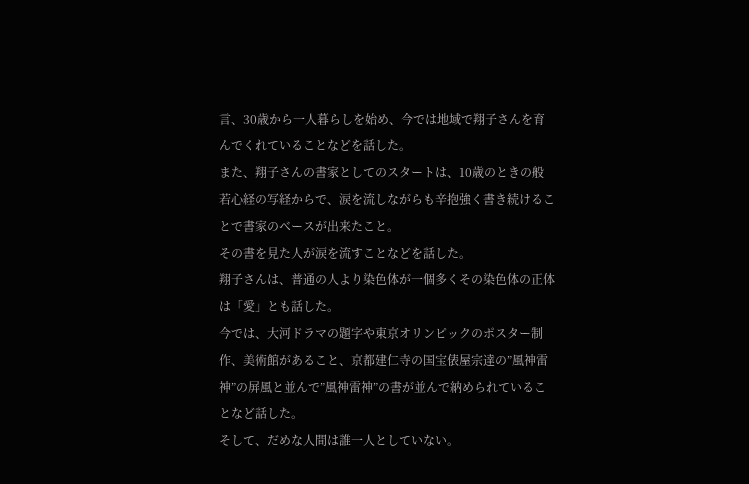言、30歳から一人暮らしを始め、今では地域で翔子さんを育んでくれていることなどを話した。
また、翔子さんの書家としてのスタートは、10歳のときの般若心経の写経からで、涙を流しながらも辛抱強く書き続けることで書家のベースが出来たこと。
その書を見た人が涙を流すことなどを話した。
翔子さんは、普通の人より染色体が一個多くその染色体の正体は「愛」とも話した。
今では、大河ドラマの題字や東京オリンピックのポスター制作、美術館があること、京都建仁寺の国宝俵屋宗達の”風神雷神”の屏風と並んで”風神雷神”の書が並んで納められていることなど話した。
そして、だめな人間は誰一人としていない。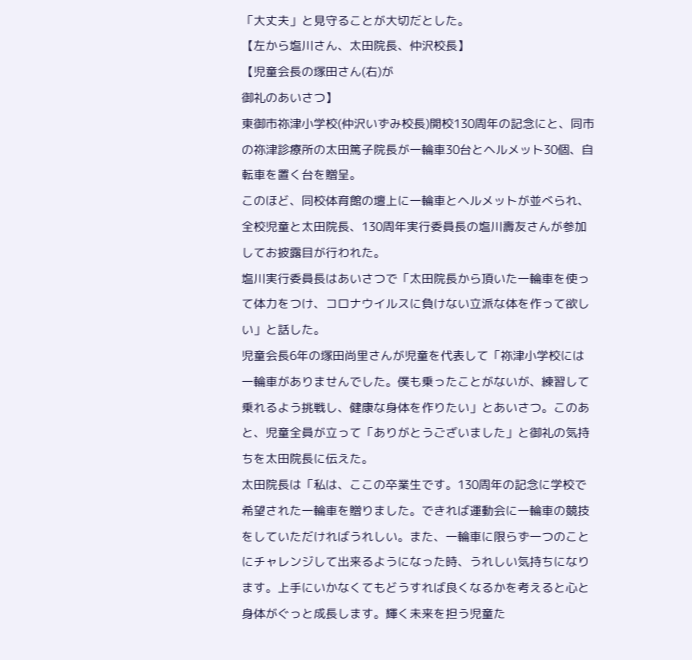「大丈夫」と見守ることが大切だとした。
【左から塩川さん、太田院長、仲沢校長】
【児童会長の塚田さん(右)が
御礼のあいさつ】
東御市祢津小学校(仲沢いずみ校長)開校130周年の記念にと、同市の祢津診療所の太田篤子院長が一輪車30台とヘルメット30個、自転車を置く台を贈呈。
このほど、同校体育館の壇上に一輪車とヘルメットが並べられ、全校児童と太田院長、130周年実行委員長の塩川壽友さんが参加してお披露目が行われた。
塩川実行委員長はあいさつで「太田院長から頂いた一輪車を使って体力をつけ、コロナウイルスに負けない立派な体を作って欲しい」と話した。
児童会長6年の塚田尚里さんが児童を代表して「祢津小学校には一輪車がありませんでした。僕も乗ったことがないが、練習して乗れるよう挑戦し、健康な身体を作りたい」とあいさつ。このあと、児童全員が立って「ありがとうございました」と御礼の気持ちを太田院長に伝えた。
太田院長は「私は、ここの卒業生です。130周年の記念に学校で希望された一輪車を贈りました。できれば運動会に一輪車の競技をしていただければうれしい。また、一輪車に限らず一つのことにチャレンジして出来るようになった時、うれしい気持ちになります。上手にいかなくてもどうすれば良くなるかを考えると心と身体がぐっと成長します。輝く未来を担う児童た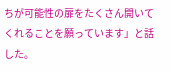ちが可能性の扉をたくさん開いてくれることを願っています」と話した。